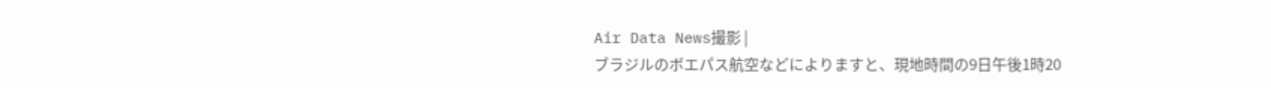Air Data News撮影 |
ブラジルのボエパス航空などによりますと、現地時間の9日午後1時20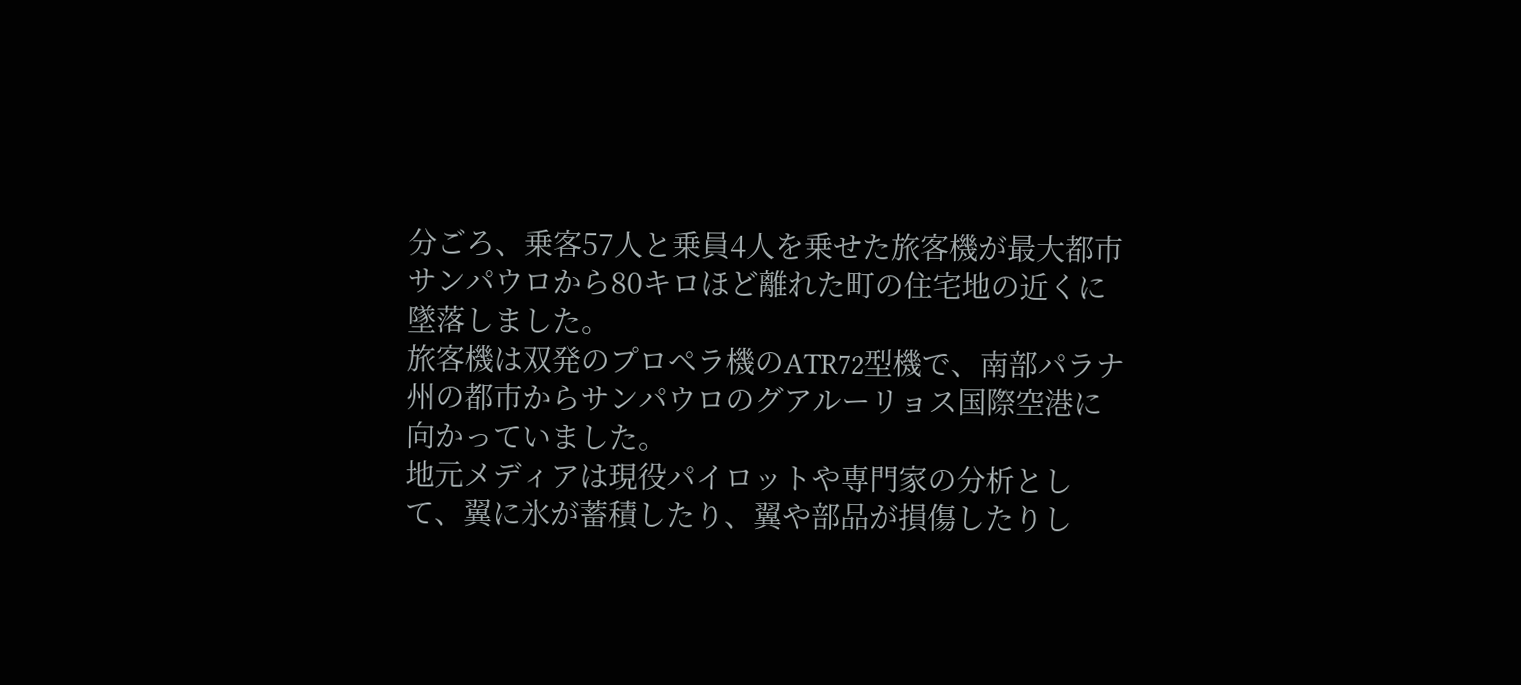分ごろ、乗客57人と乗員4人を乗せた旅客機が最大都市サンパウロから80キロほど離れた町の住宅地の近くに墜落しました。
旅客機は双発のプロペラ機のATR72型機で、南部パラナ州の都市からサンパウロのグアルーリョス国際空港に向かっていました。
地元メディアは現役パイロットや専門家の分析として、翼に氷が蓄積したり、翼や部品が損傷したりし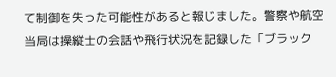て制御を失った可能性があると報じました。警察や航空当局は操縦士の会話や飛行状況を記録した「ブラック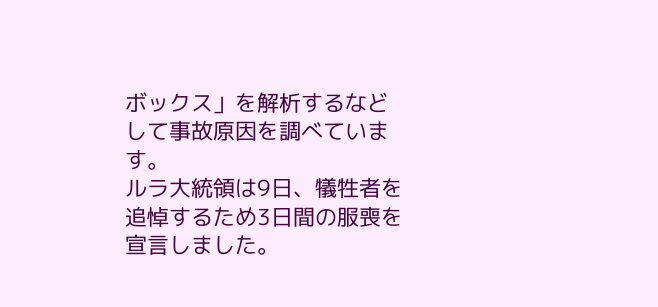ボックス」を解析するなどして事故原因を調べています。
ルラ大統領は9日、犠牲者を追悼するため3日間の服喪を宣言しました。